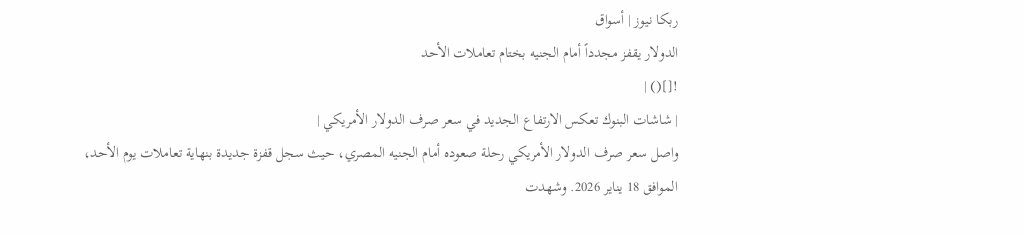ربكا نيوز | أسواق
الدولار يقفز مجدداً أمام الجنيه بختام تعاملات الأحد
![]() |
| شاشات البنوك تعكس الارتفاع الجديد في سعر صرف الدولار الأمريكي |
واصل سعر صرف الدولار الأمريكي رحلة صعوده أمام الجنيه المصري، حيث سجل قفزة جديدة بنهاية تعاملات يوم الأحد، الموافق 18 يناير 2026. وشهدت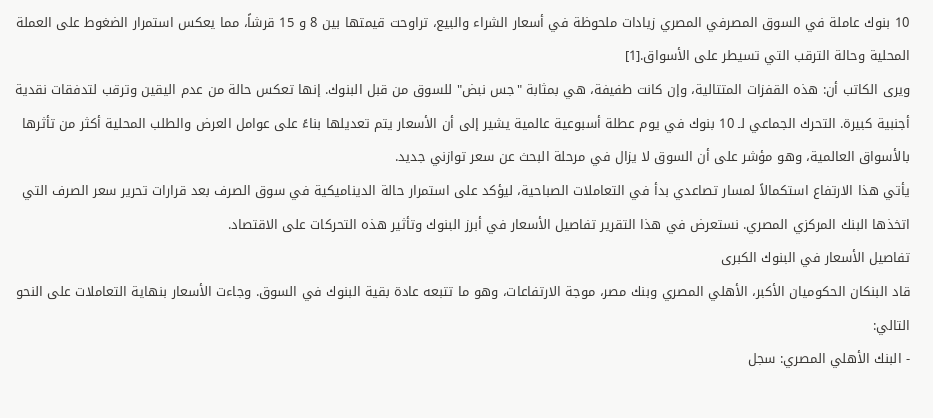10 بنوك عاملة في السوق المصرفي المصري زيادات ملحوظة في أسعار الشراء والبيع، تراوحت قيمتها بين 8 و 15 قرشاً، مما يعكس استمرار الضغوط على العملة المحلية وحالة الترقب التي تسيطر على الأسواق.[1]
ويرى الكاتب أن: هذه القفزات المتتالية، وإن كانت طفيفة، هي بمثابة "جس نبض" للسوق من قبل البنوك. إنها تعكس حالة من عدم اليقين وترقب لتدفقات نقدية أجنبية كبيرة. التحرك الجماعي لـ 10 بنوك في يوم عطلة أسبوعية عالمية يشير إلى أن الأسعار يتم تعديلها بناءً على عوامل العرض والطلب المحلية أكثر من تأثرها بالأسواق العالمية، وهو مؤشر على أن السوق لا يزال في مرحلة البحث عن سعر توازني جديد.
يأتي هذا الارتفاع استكمالاً لمسار تصاعدي بدأ في التعاملات الصباحية، ليؤكد على استمرار حالة الديناميكية في سوق الصرف بعد قرارات تحرير سعر الصرف التي اتخذها البنك المركزي المصري. نستعرض في هذا التقرير تفاصيل الأسعار في أبرز البنوك وتأثير هذه التحركات على الاقتصاد.
تفاصيل الأسعار في البنوك الكبرى
قاد البنكان الحكوميان الأكبر، الأهلي المصري وبنك مصر، موجة الارتفاعات، وهو ما تتبعه عادة بقية البنوك في السوق. وجاءت الأسعار بنهاية التعاملات على النحو التالي:
- البنك الأهلي المصري: سجل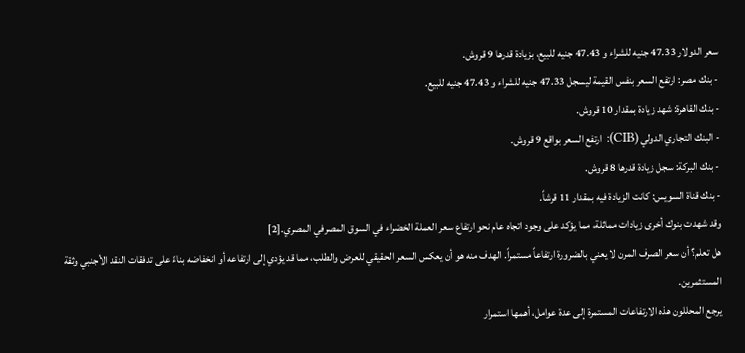سعر الدولار 47.33 جنيه للشراء و 47.43 جنيه للبيع، بزيادة قدرها 9 قروش.
- بنك مصر: ارتفع السعر بنفس القيمة ليسجل 47.33 جنيه للشراء و 47.43 جنيه للبيع.
- بنك القاهرة: شهد زيادة بمقدار 10 قروش.
- البنك التجاري الدولي (CIB): ارتفع السعر بواقع 9 قروش.
- بنك البركة: سجل زيادة قدرها 8 قروش.
- بنك قناة السويس: كانت الزيادة فيه بمقدار 11 قرشاً.
وقد شهدت بنوك أخرى زيادات مماثلة، مما يؤكد على وجود اتجاه عام نحو ارتفاع سعر العملة الخضراء في السوق المصرفي المصري.[2]
هل تعلم؟ أن سعر الصرف المرن لا يعني بالضرورة ارتفاعاً مستمراً. الهدف منه هو أن يعكس السعر الحقيقي للعرض والطلب، مما قد يؤدي إلى ارتفاعه أو انخفاضه بناءً على تدفقات النقد الأجنبي وثقة المستثمرين.
يرجع المحللون هذه الارتفاعات المستمرة إلى عدة عوامل، أهمها استمرار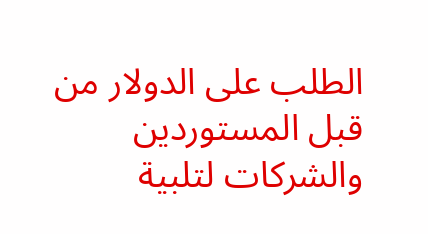الطلب على الدولار من قبل المستوردين والشركات لتلبية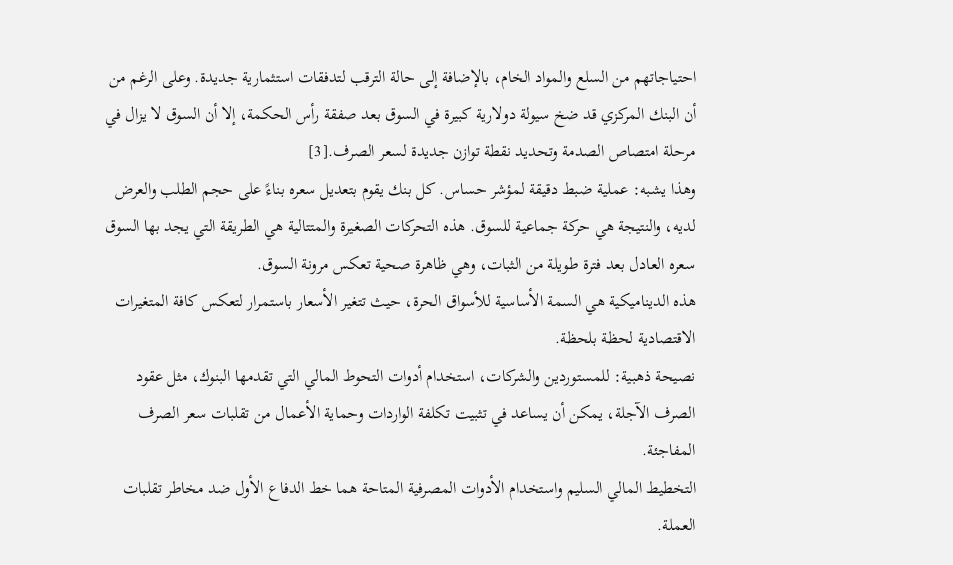احتياجاتهم من السلع والمواد الخام، بالإضافة إلى حالة الترقب لتدفقات استثمارية جديدة. وعلى الرغم من أن البنك المركزي قد ضخ سيولة دولارية كبيرة في السوق بعد صفقة رأس الحكمة، إلا أن السوق لا يزال في مرحلة امتصاص الصدمة وتحديد نقطة توازن جديدة لسعر الصرف.[3]
وهذا يشبه: عملية ضبط دقيقة لمؤشر حساس. كل بنك يقوم بتعديل سعره بناءً على حجم الطلب والعرض لديه، والنتيجة هي حركة جماعية للسوق. هذه التحركات الصغيرة والمتتالية هي الطريقة التي يجد بها السوق سعره العادل بعد فترة طويلة من الثبات، وهي ظاهرة صحية تعكس مرونة السوق.
هذه الديناميكية هي السمة الأساسية للأسواق الحرة، حيث تتغير الأسعار باستمرار لتعكس كافة المتغيرات الاقتصادية لحظة بلحظة.
نصيحة ذهبية: للمستوردين والشركات، استخدام أدوات التحوط المالي التي تقدمها البنوك، مثل عقود الصرف الآجلة، يمكن أن يساعد في تثبيت تكلفة الواردات وحماية الأعمال من تقلبات سعر الصرف المفاجئة.
التخطيط المالي السليم واستخدام الأدوات المصرفية المتاحة هما خط الدفاع الأول ضد مخاطر تقلبات العملة.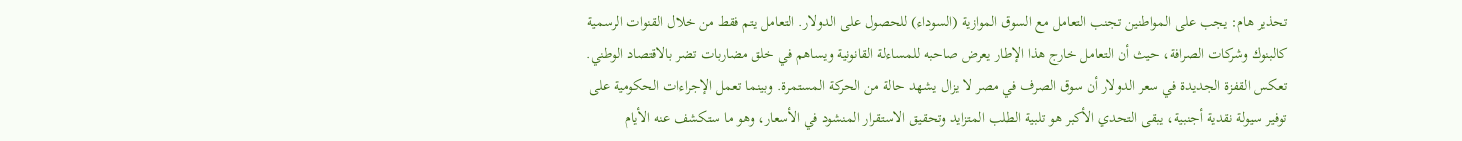تحذير هام: يجب على المواطنين تجنب التعامل مع السوق الموازية (السوداء) للحصول على الدولار. التعامل يتم فقط من خلال القنوات الرسمية كالبنوك وشركات الصرافة، حيث أن التعامل خارج هذا الإطار يعرض صاحبه للمساءلة القانونية ويساهم في خلق مضاربات تضر بالاقتصاد الوطني.
تعكس القفزة الجديدة في سعر الدولار أن سوق الصرف في مصر لا يزال يشهد حالة من الحركة المستمرة. وبينما تعمل الإجراءات الحكومية على توفير سيولة نقدية أجنبية، يبقى التحدي الأكبر هو تلبية الطلب المتزايد وتحقيق الاستقرار المنشود في الأسعار، وهو ما ستكشف عنه الأيام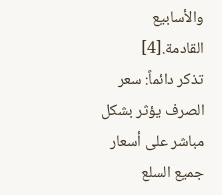والأسابيع القادمة.[4]
تذكر دائماً: سعر الصرف يؤثر بشكل مباشر على أسعار جميع السلع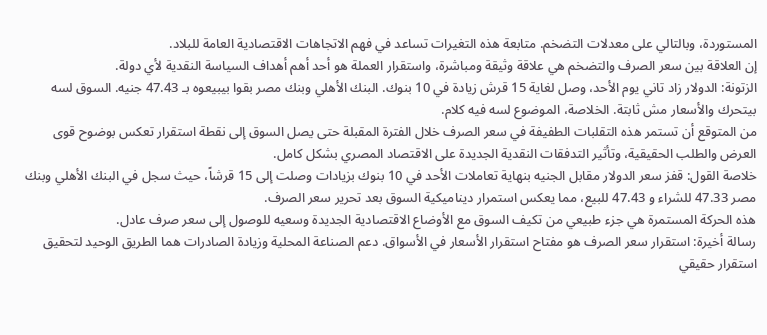المستوردة، وبالتالي على معدلات التضخم. متابعة هذه التغيرات تساعد في فهم الاتجاهات الاقتصادية العامة للبلاد.
إن العلاقة بين سعر الصرف والتضخم هي علاقة وثيقة ومباشرة، واستقرار العملة هو أحد أهم أهداف السياسة النقدية لأي دولة.
الزتونة: الدولار زاد تاني يوم الأحد، وصل لغاية 15 قرش زيادة في 10 بنوك. البنك الأهلي وبنك مصر بقوا بيبيعوه بـ 47.43 جنيه. السوق لسه بيتحرك والأسعار مش ثابتة. الخلاصة، الموضوع لسه فيه كلام.
من المتوقع أن تستمر هذه التقلبات الطفيفة في سعر الصرف خلال الفترة المقبلة حتى يصل السوق إلى نقطة استقرار تعكس بوضوح قوى العرض والطلب الحقيقية، وتأثير التدفقات النقدية الجديدة على الاقتصاد المصري بشكل كامل.
خلاصة القول: قفز سعر الدولار مقابل الجنيه بنهاية تعاملات الأحد في 10 بنوك بزيادات وصلت إلى 15 قرشاً، حيث سجل في البنك الأهلي وبنك مصر 47.33 للشراء و 47.43 للبيع، مما يعكس استمرار ديناميكية السوق بعد تحرير سعر الصرف.
هذه الحركة المستمرة هي جزء طبيعي من تكيف السوق مع الأوضاع الاقتصادية الجديدة وسعيه للوصول إلى سعر صرف عادل.
رسالة أخيرة: استقرار سعر الصرف هو مفتاح استقرار الأسعار في الأسواق. دعم الصناعة المحلية وزيادة الصادرات هما الطريق الوحيد لتحقيق استقرار حقيقي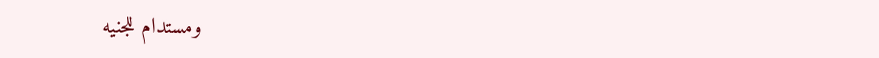ومستدام للجنيه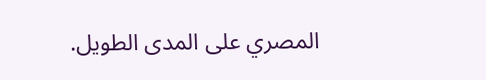المصري على المدى الطويل.